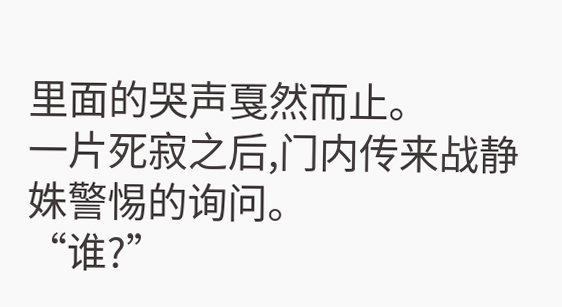里面的哭声戛然而止。
一片死寂之后,门内传来战静姝警惕的询问。
“谁?”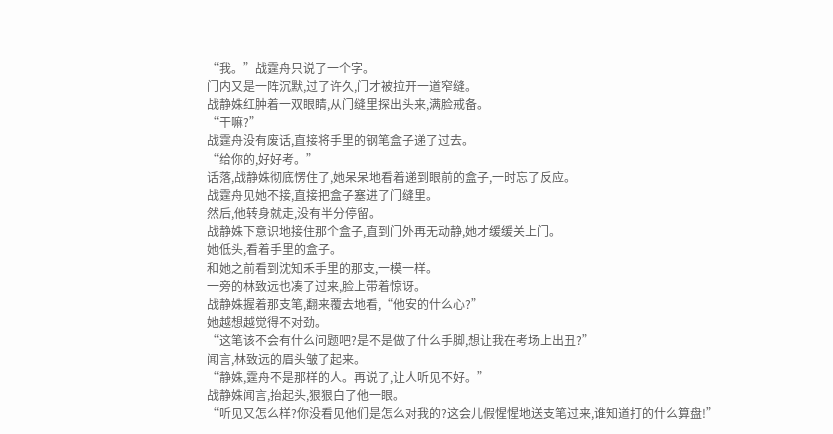“我。”战霆舟只说了一个字。
门内又是一阵沉默,过了许久,门才被拉开一道窄缝。
战静姝红肿着一双眼睛,从门缝里探出头来,满脸戒备。
“干嘛?”
战霆舟没有废话,直接将手里的钢笔盒子递了过去。
“给你的,好好考。”
话落,战静姝彻底愣住了,她呆呆地看着递到眼前的盒子,一时忘了反应。
战霆舟见她不接,直接把盒子塞进了门缝里。
然后,他转身就走,没有半分停留。
战静姝下意识地接住那个盒子,直到门外再无动静,她才缓缓关上门。
她低头,看着手里的盒子。
和她之前看到沈知禾手里的那支,一模一样。
一旁的林致远也凑了过来,脸上带着惊讶。
战静姝握着那支笔,翻来覆去地看,“他安的什么心?”
她越想越觉得不对劲。
“这笔该不会有什么问题吧?是不是做了什么手脚,想让我在考场上出丑?”
闻言,林致远的眉头皱了起来。
“静姝,霆舟不是那样的人。再说了,让人听见不好。”
战静姝闻言,抬起头,狠狠白了他一眼。
“听见又怎么样?你没看见他们是怎么对我的?这会儿假惺惺地送支笔过来,谁知道打的什么算盘!”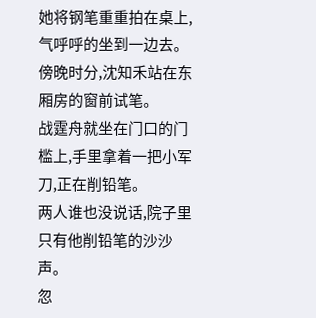她将钢笔重重拍在桌上,气呼呼的坐到一边去。
傍晚时分,沈知禾站在东厢房的窗前试笔。
战霆舟就坐在门口的门槛上,手里拿着一把小军刀,正在削铅笔。
两人谁也没说话,院子里只有他削铅笔的沙沙声。
忽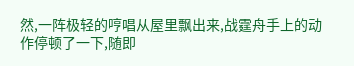然,一阵极轻的哼唱从屋里飘出来,战霆舟手上的动作停顿了一下,随即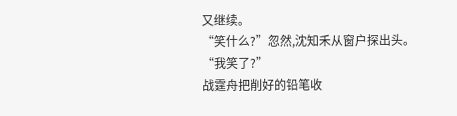又继续。
“笑什么?”忽然,沈知禾从窗户探出头。
“我笑了?”
战霆舟把削好的铅笔收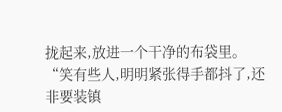拢起来,放进一个干净的布袋里。
“笑有些人,明明紧张得手都抖了,还非要装镇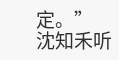定。”
沈知禾听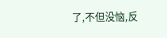了,不但没恼,反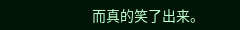而真的笑了出来。